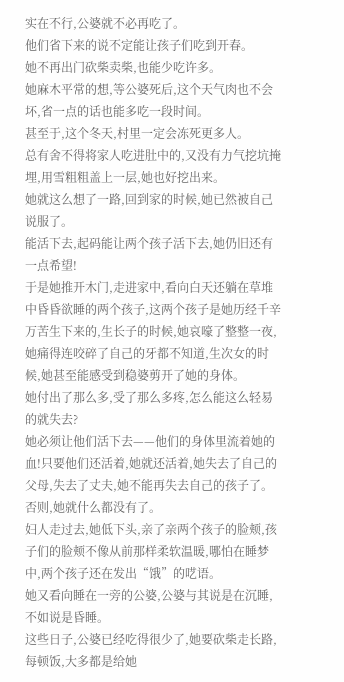实在不行,公婆就不必再吃了。
他们省下来的说不定能让孩子们吃到开春。
她不再出门砍柴卖柴,也能少吃许多。
她麻木平常的想,等公婆死后,这个天气肉也不会坏,省一点的话也能多吃一段时间。
甚至于,这个冬天,村里一定会冻死更多人。
总有舍不得将家人吃进肚中的,又没有力气挖坑掩埋,用雪粗粗盖上一层,她也好挖出来。
她就这么想了一路,回到家的时候,她已然被自己说服了。
能活下去,起码能让两个孩子活下去,她仍旧还有一点希望!
于是她推开木门,走进家中,看向白天还躺在草堆中昏昏欲睡的两个孩子,这两个孩子是她历经千辛万苦生下来的,生长子的时候,她哀嚎了整整一夜,她痛得连咬碎了自己的牙都不知道,生次女的时候,她甚至能感受到稳婆剪开了她的身体。
她付出了那么多,受了那么多疼,怎么能这么轻易的就失去?
她必须让他们活下去——他们的身体里流着她的血!只要他们还活着,她就还活着,她失去了自己的父母,失去了丈夫,她不能再失去自己的孩子了。
否则,她就什么都没有了。
妇人走过去,她低下头,亲了亲两个孩子的脸颊,孩子们的脸颊不像从前那样柔软温暖,哪怕在睡梦中,两个孩子还在发出“饿”的呓语。
她又看向睡在一旁的公婆,公婆与其说是在沉睡,不如说是昏睡。
这些日子,公婆已经吃得很少了,她要砍柴走长路,每顿饭,大多都是给她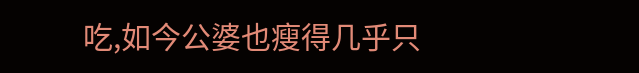吃,如今公婆也瘦得几乎只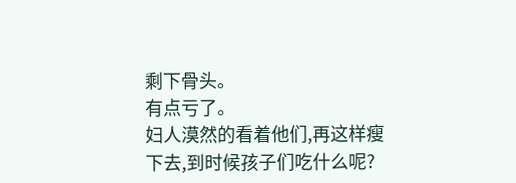剩下骨头。
有点亏了。
妇人漠然的看着他们,再这样瘦下去,到时候孩子们吃什么呢?